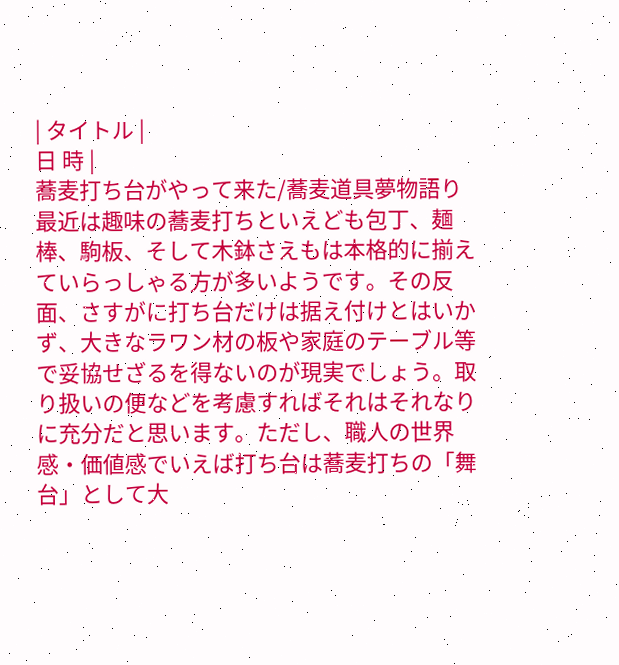| タイトル |
日 時 |
蕎麦打ち台がやって来た/蕎麦道具夢物語り
最近は趣味の蕎麦打ちといえども包丁、麺棒、駒板、そして木鉢さえもは本格的に揃えていらっしゃる方が多いようです。その反面、さすがに打ち台だけは据え付けとはいかず、大きなラワン材の板や家庭のテーブル等で妥協せざるを得ないのが現実でしょう。取り扱いの便などを考慮すればそれはそれなりに充分だと思います。ただし、職人の世界感・価値感でいえば打ち台は蕎麦打ちの「舞台」として大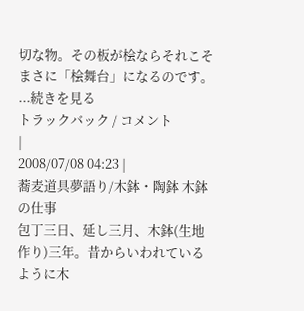切な物。その板が桧ならそれこそまさに「桧舞台」になるのです。
...続きを見る
トラックバック / コメント
|
2008/07/08 04:23 |
蕎麦道具夢語り/木鉢・陶鉢 木鉢の仕事
包丁三日、延し三月、木鉢(生地作り)三年。昔からいわれているように木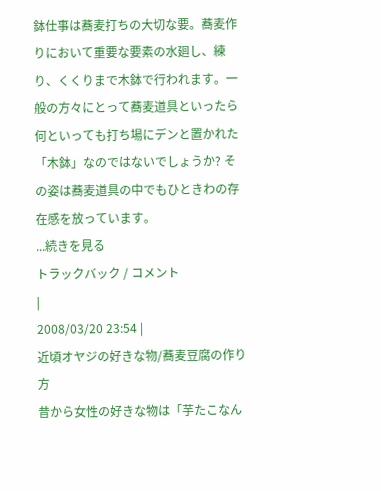鉢仕事は蕎麦打ちの大切な要。蕎麦作りにおいて重要な要素の水廻し、練り、くくりまで木鉢で行われます。一般の方々にとって蕎麦道具といったら何といっても打ち場にデンと置かれた「木鉢」なのではないでしょうか? その姿は蕎麦道具の中でもひときわの存在感を放っています。
...続きを見る
トラックバック / コメント
|
2008/03/20 23:54 |
近頃オヤジの好きな物/蕎麦豆腐の作り方
昔から女性の好きな物は「芋たこなん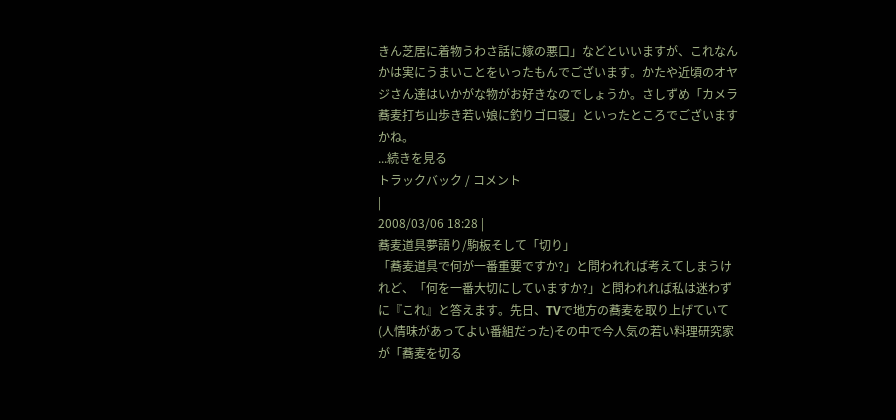きん芝居に着物うわさ話に嫁の悪口」などといいますが、これなんかは実にうまいことをいったもんでございます。かたや近頃のオヤジさん達はいかがな物がお好きなのでしょうか。さしずめ「カメラ蕎麦打ち山歩き若い娘に釣りゴロ寝」といったところでございますかね。
...続きを見る
トラックバック / コメント
|
2008/03/06 18:28 |
蕎麦道具夢語り/駒板そして「切り」
「蕎麦道具で何が一番重要ですか?」と問われれば考えてしまうけれど、「何を一番大切にしていますか?」と問われれば私は迷わずに『これ』と答えます。先日、TVで地方の蕎麦を取り上げていて(人情味があってよい番組だった)その中で今人気の若い料理研究家が「蕎麦を切る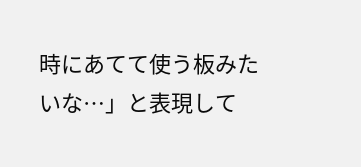時にあてて使う板みたいな…」と表現して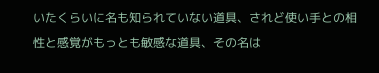いたくらいに名も知られていない道具、されど使い手との相性と感覚がもっとも敏感な道具、その名は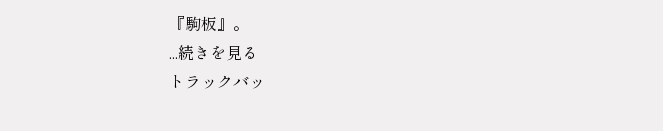『駒板』。
...続きを見る
トラックバッ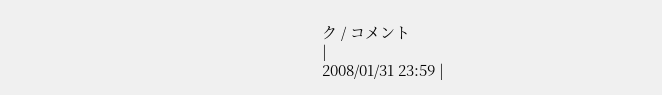ク / コメント
|
2008/01/31 23:59 |